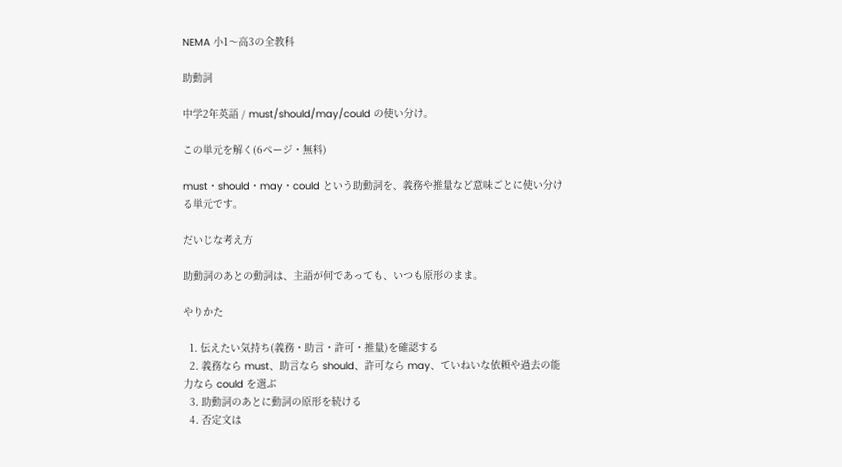NEMA 小1〜高3の全教科

助動詞

中学2年英語 / must/should/may/could の使い分け。

この単元を解く(6ページ・無料)

must・should・may・could という助動詞を、義務や推量など意味ごとに使い分ける単元です。

だいじな考え方

助動詞のあとの動詞は、主語が何であっても、いつも原形のまま。

やりかた

  1. 伝えたい気持ち(義務・助言・許可・推量)を確認する
  2. 義務なら must、助言なら should、許可なら may、ていねいな依頼や過去の能力なら could を選ぶ
  3. 助動詞のあとに動詞の原形を続ける
  4. 否定文は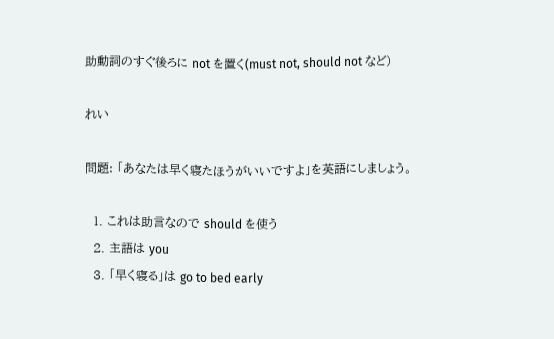助動詞のすぐ後ろに not を置く(must not, should not など)

れい

問題: 「あなたは早く寝たほうがいいですよ」を英語にしましょう。

  1. これは助言なので should を使う
  2. 主語は you
  3. 「早く寝る」は go to bed early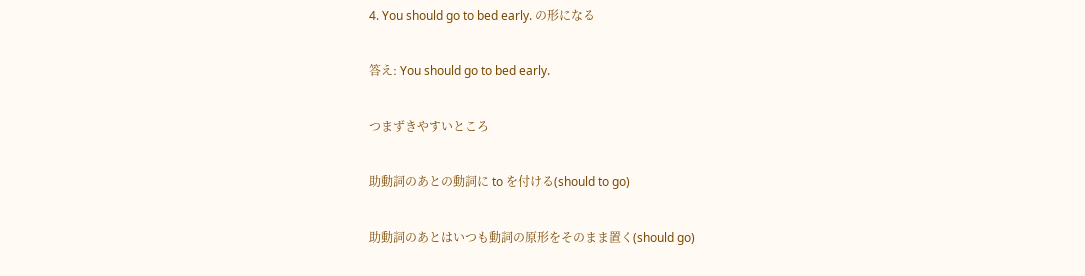4. You should go to bed early. の形になる

答え: You should go to bed early.

つまずきやすいところ

助動詞のあとの動詞に to を付ける(should to go)

助動詞のあとはいつも動詞の原形をそのまま置く(should go)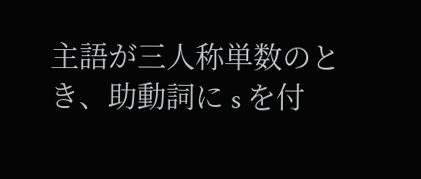主語が三人称単数のとき、助動詞に s を付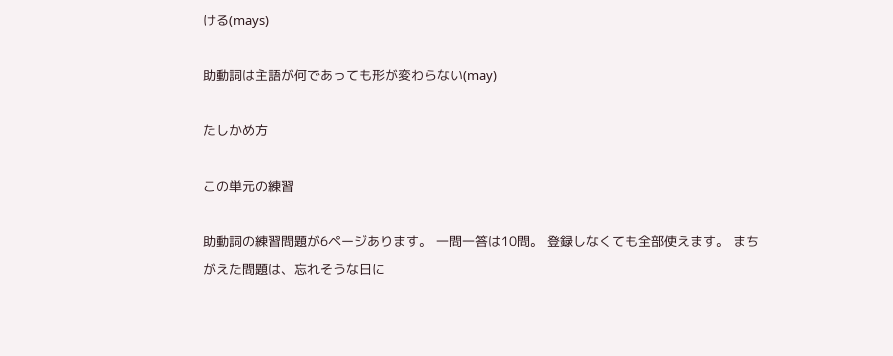ける(mays)

助動詞は主語が何であっても形が変わらない(may)

たしかめ方

この単元の練習

助動詞の練習問題が6ページあります。 一問一答は10問。 登録しなくても全部使えます。 まちがえた問題は、忘れそうな日に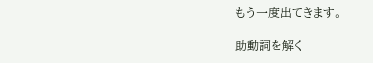もう一度出てきます。

助動詞を解く